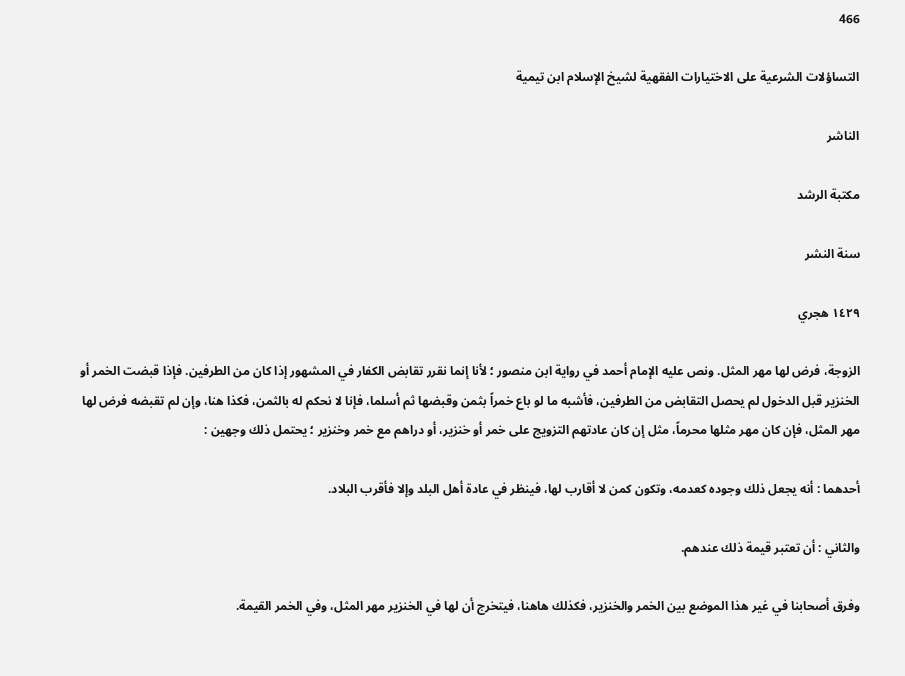466

التساؤلات الشرعية على الاختيارات الفقهية لشيخ الإسلام ابن تيمية

الناشر

مكتبة الرشد

سنة النشر

١٤٢٩ هجري

الزوجة، فرض لها مهر المثل. ونص عليه الإمام أحمد في رواية ابن منصور ؛ لأنا إنما نقرر تقابض الكفار في المشهور إذا كان من الطرفين. فإذا قبضت الخمر أو الخنزير قبل الدخول لم يحصل التقابض من الطرفين، فأشبه ما لو باع خمراً بثمن وقبضها ثم أسلما، فإنا لا نحكم له بالثمن، فكذا هنا، وإن لم تقبضه فرض لها مهر المثل، فإن كان مهر مثلها محرماً، مثل إن كان عادتهم التزويج على خمر أو خنزير، أو دراهم مع خمر وخنزير ؛ يحتمل ذلك وجهين :

أحدهما : أنه يجعل ذلك وجوده كعدمه، وتكون كمن لا أقارب لها، فينظر في عادة أهل البلد وإلا فأقرب البلاد.

والثاني : أن تعتبر قيمة ذلك عندهم.

وفرق أصحابنا في غير هذا الموضع بين الخمر والخنزير، فكذلك هاهنا، فيتخرج أن لها في الخنزير مهر المثل، وفي الخمر القيمة.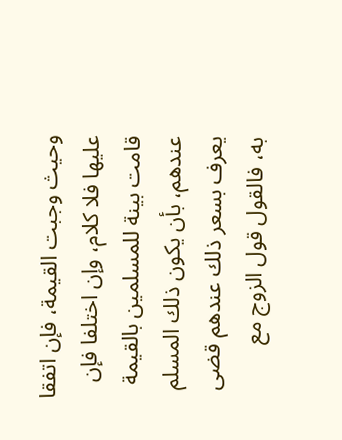وحيث وجبت القيمة، فإن اتفقا عليها فلا كلام، وإن اختلفا فإن قامت بينة للمسلمين بالقيمة عندهم، بأن يكون ذلك المسلم يعرف بسعر ذلك عندهم قضى به، فالقول قول الزوج مع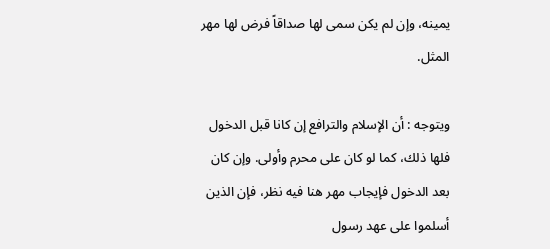يمينه، وإن لم يكن سمى لها صداقاً فرض لها مهر المثل.

ويتوجه : أن الإسلام والترافع إن كانا قبل الدخول فلها ذلك، كما لو كان على محرم وأولى. وإن كان بعد الدخول فإيجاب مهر هنا فيه نظر، فإن الذين أسلموا على عهد رسول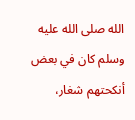الله صلى الله عليه وسلم كان في بعض أنكحتهم شغار،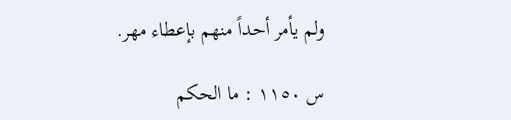ولم يأمر أحداً منهم بإعطاء مهر.

س ١١٥٠ : ما الحكم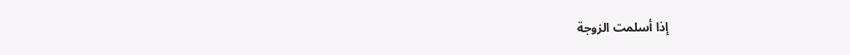إذا أسلمت الزوجة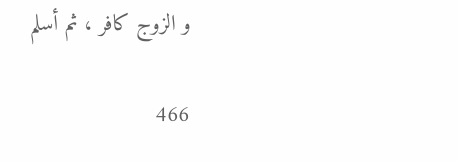و الزوج كافر ، ثم أسلم

466